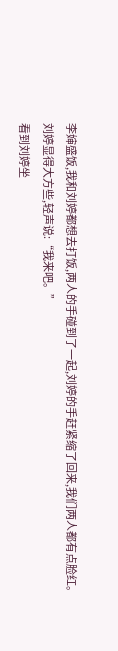李婶盛饭,我和刘婷都想去打饭,两人的手碰到了一起,刘婷的手赶紧缩了回来,我们两人都有点脸红。
刘婷显得大方些,轻声说:“我来吧。”
看到刘婷坐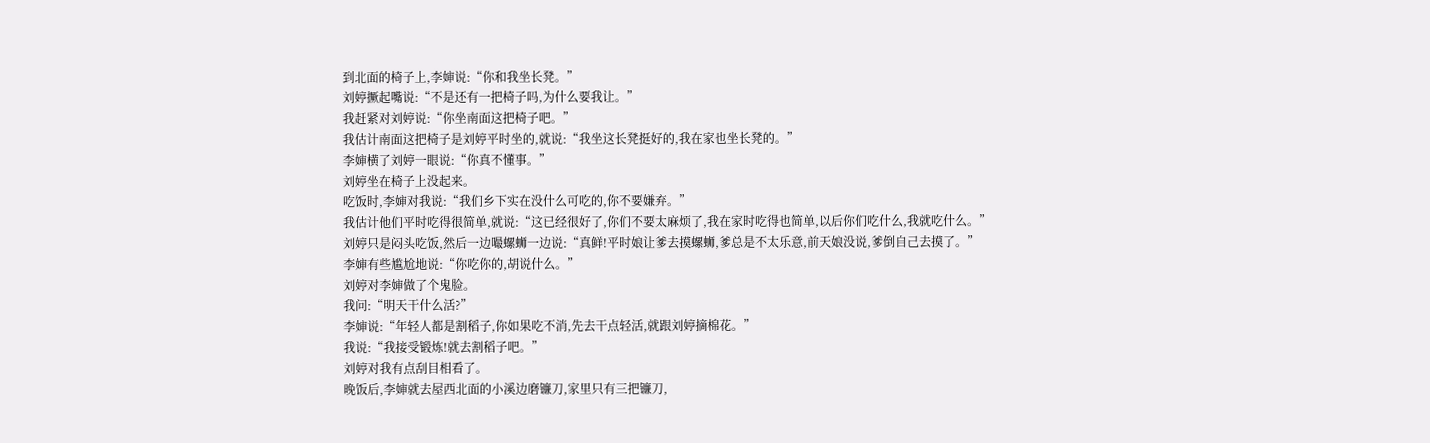到北面的椅子上,李婶说:“你和我坐长凳。”
刘婷撅起嘴说:“不是还有一把椅子吗,为什么要我让。”
我赶紧对刘婷说:“你坐南面这把椅子吧。”
我估计南面这把椅子是刘婷平时坐的,就说:“我坐这长凳挺好的,我在家也坐长凳的。”
李婶横了刘婷一眼说:“你真不懂事。”
刘婷坐在椅子上没起来。
吃饭时,李婶对我说:“我们乡下实在没什么可吃的,你不要嫌弃。”
我估计他们平时吃得很简单,就说:“这已经很好了,你们不要太麻烦了,我在家时吃得也简单,以后你们吃什么,我就吃什么。”
刘婷只是闷头吃饭,然后一边嘬螺蛳一边说:“真鲜!平时娘让爹去摸螺蛳,爹总是不太乐意,前天娘没说,爹倒自己去摸了。”
李婶有些尴尬地说:“你吃你的,胡说什么。”
刘婷对李婶做了个鬼脸。
我问:“明天干什么活?”
李婶说:“年轻人都是割稻子,你如果吃不消,先去干点轻活,就跟刘婷摘棉花。”
我说:“我接受锻炼!就去割稻子吧。”
刘婷对我有点刮目相看了。
晚饭后,李婶就去屋西北面的小溪边磨镰刀,家里只有三把镰刀,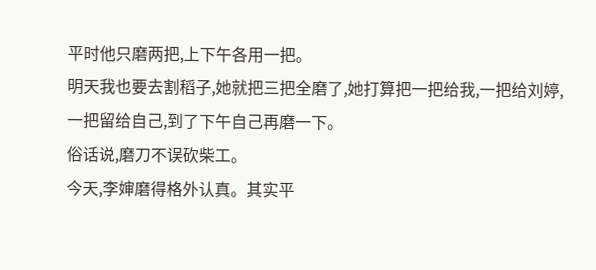平时他只磨两把,上下午各用一把。
明天我也要去割稻子,她就把三把全磨了,她打算把一把给我,一把给刘婷,一把留给自己,到了下午自己再磨一下。
俗话说,磨刀不误砍柴工。
今天,李婶磨得格外认真。其实平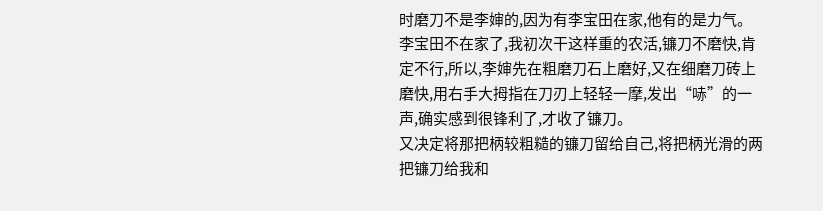时磨刀不是李婶的,因为有李宝田在家,他有的是力气。
李宝田不在家了,我初次干这样重的农活,镰刀不磨快,肯定不行,所以,李婶先在粗磨刀石上磨好,又在细磨刀砖上磨快,用右手大拇指在刀刃上轻轻一摩,发出“哧”的一声,确实感到很锋利了,才收了镰刀。
又决定将那把柄较粗糙的镰刀留给自己,将把柄光滑的两把镰刀给我和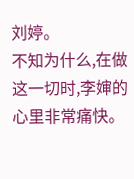刘婷。
不知为什么,在做这一切时,李婶的心里非常痛快。